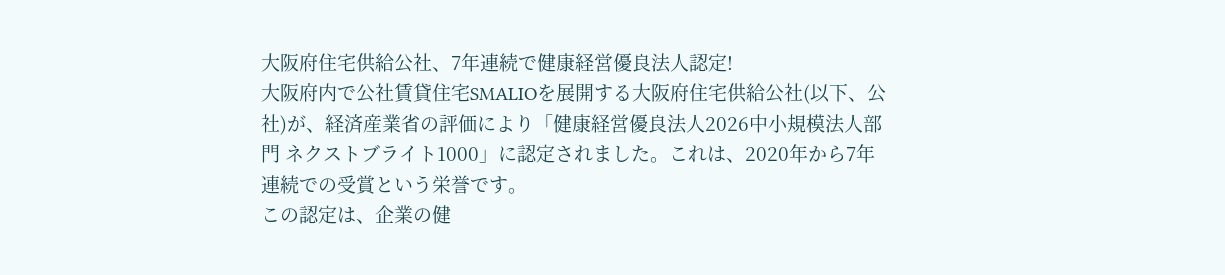大阪府住宅供給公社、7年連続で健康経営優良法人認定!
大阪府内で公社賃貸住宅SMALIOを展開する大阪府住宅供給公社(以下、公社)が、経済産業省の評価により「健康経営優良法人2026中小規模法人部門 ネクストブライト1000」に認定されました。これは、2020年から7年連続での受賞という栄誉です。
この認定は、企業の健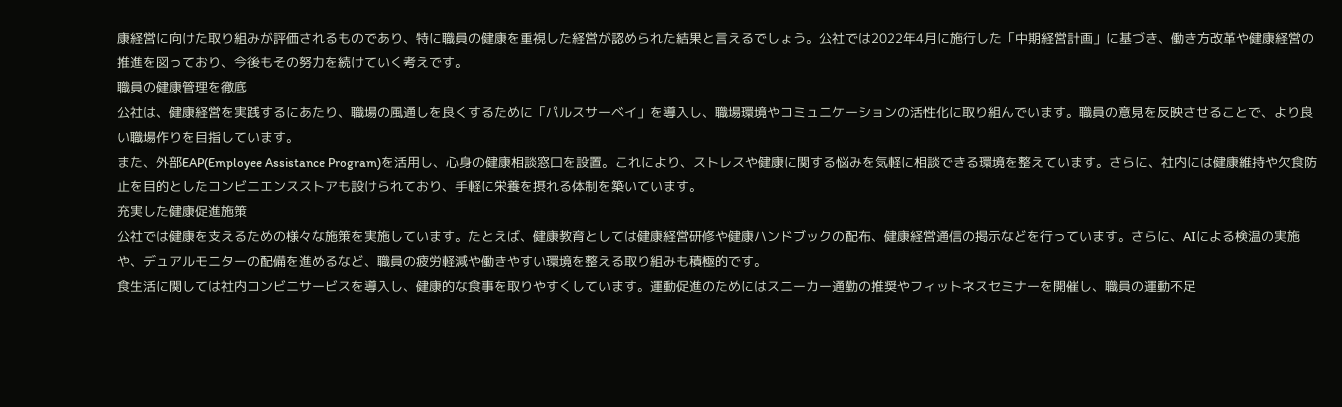康経営に向けた取り組みが評価されるものであり、特に職員の健康を重視した経営が認められた結果と言えるでしょう。公社では2022年4月に施行した「中期経営計画」に基づき、働き方改革や健康経営の推進を図っており、今後もその努力を続けていく考えです。
職員の健康管理を徹底
公社は、健康経営を実践するにあたり、職場の風通しを良くするために「パルスサーベイ」を導入し、職場環境やコミュニケーションの活性化に取り組んでいます。職員の意見を反映させることで、より良い職場作りを目指しています。
また、外部EAP(Employee Assistance Program)を活用し、心身の健康相談窓口を設置。これにより、ストレスや健康に関する悩みを気軽に相談できる環境を整えています。さらに、社内には健康維持や欠食防止を目的としたコンビニエンスストアも設けられており、手軽に栄養を摂れる体制を築いています。
充実した健康促進施策
公社では健康を支えるための様々な施策を実施しています。たとえば、健康教育としては健康経営研修や健康ハンドブックの配布、健康経営通信の掲示などを行っています。さらに、AIによる検温の実施や、デュアルモニターの配備を進めるなど、職員の疲労軽減や働きやすい環境を整える取り組みも積極的です。
食生活に関しては社内コンビニサービスを導入し、健康的な食事を取りやすくしています。運動促進のためにはスニーカー通勤の推奨やフィットネスセミナーを開催し、職員の運動不足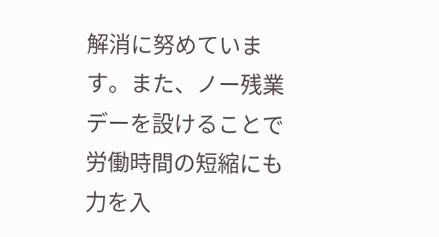解消に努めています。また、ノー残業デーを設けることで労働時間の短縮にも力を入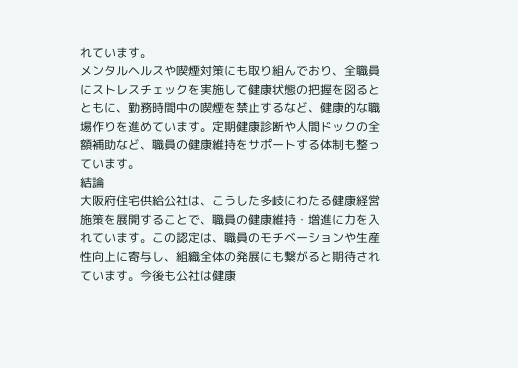れています。
メンタルヘルスや喫煙対策にも取り組んでおり、全職員にストレスチェックを実施して健康状態の把握を図るとともに、勤務時間中の喫煙を禁止するなど、健康的な職場作りを進めています。定期健康診断や人間ドックの全額補助など、職員の健康維持をサポートする体制も整っています。
結論
大阪府住宅供給公社は、こうした多岐にわたる健康経営施策を展開することで、職員の健康維持・増進に力を入れています。この認定は、職員のモチベーションや生産性向上に寄与し、組織全体の発展にも繋がると期待されています。今後も公社は健康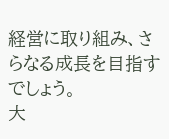経営に取り組み、さらなる成長を目指すでしょう。
大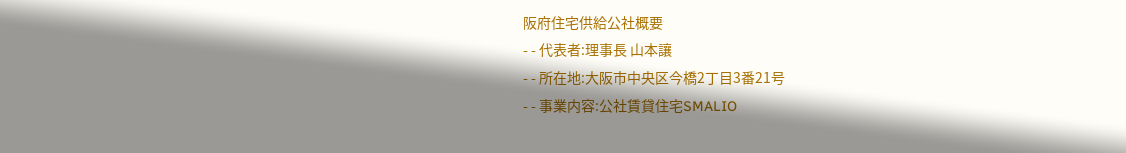阪府住宅供給公社概要
- - 代表者:理事長 山本讓
- - 所在地:大阪市中央区今橋2丁目3番21号
- - 事業内容:公社賃貸住宅SMALIO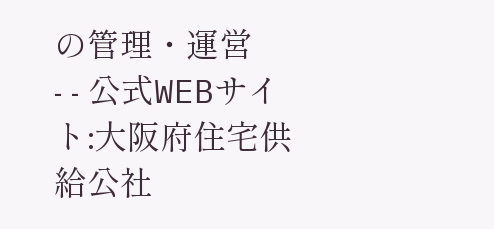の管理・運営
- - 公式WEBサイト:大阪府住宅供給公社